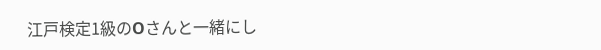江戸検定1級のOさんと一緒にし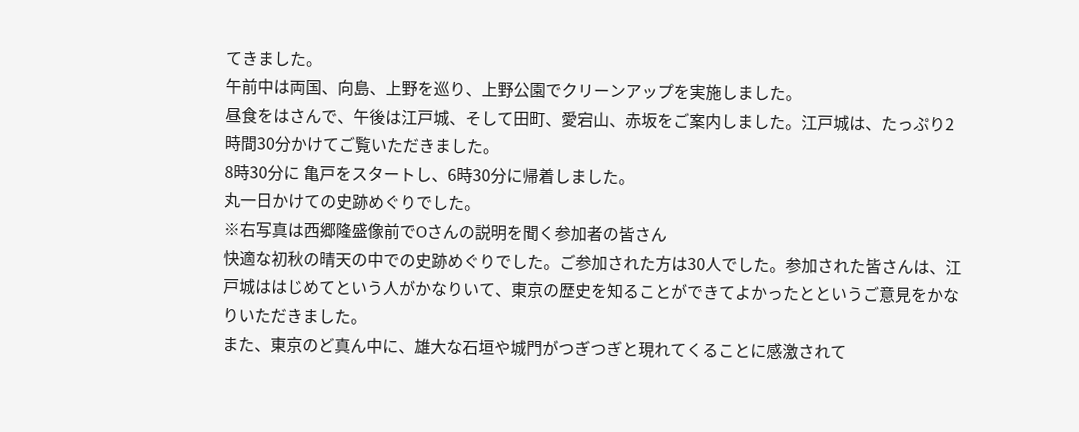てきました。
午前中は両国、向島、上野を巡り、上野公園でクリーンアップを実施しました。
昼食をはさんで、午後は江戸城、そして田町、愛宕山、赤坂をご案内しました。江戸城は、たっぷり2時間30分かけてご覧いただきました。
8時30分に 亀戸をスタートし、6時30分に帰着しました。
丸一日かけての史跡めぐりでした。
※右写真は西郷隆盛像前でOさんの説明を聞く参加者の皆さん
快適な初秋の晴天の中での史跡めぐりでした。ご参加された方は30人でした。参加された皆さんは、江戸城ははじめてという人がかなりいて、東京の歴史を知ることができてよかったとというご意見をかなりいただきました。
また、東京のど真ん中に、雄大な石垣や城門がつぎつぎと現れてくることに感激されて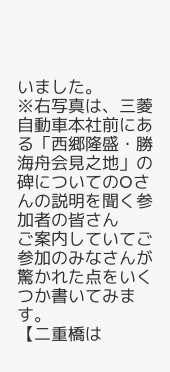いました。
※右写真は、三菱自動車本社前にある「西郷隆盛・勝海舟会見之地」の碑についてのOさんの説明を聞く参加者の皆さん
ご案内していてご参加のみなさんが驚かれた点をいくつか書いてみます。
【二重橋は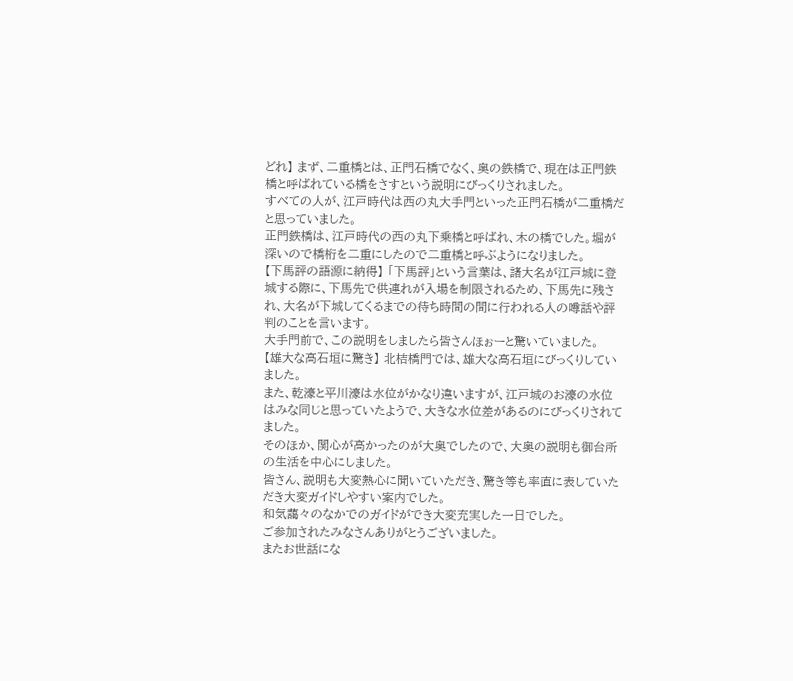どれ】 まず、二重橋とは、正門石橋でなく、奥の鉄橋で、現在は正門鉄橋と呼ばれている橋をさすという説明にびっくりされました。
すべての人が、江戸時代は西の丸大手門といった正門石橋が二重橋だと思っていました。
正門鉄橋は、江戸時代の西の丸下乗橋と呼ばれ、木の橋でした。堀が深いので橋桁を二重にしたので二重橋と呼ぶようになりました。
【下馬評の語源に納得】 「下馬評」という言葉は、諸大名が江戸城に登城する際に、下馬先で供連れが入場を制限されるため、下馬先に残され、大名が下城してくるまでの待ち時間の間に行われる人の噂話や評判のことを言います。
大手門前で、この説明をしましたら皆さんほぉーと驚いていました。
【雄大な高石垣に驚き】 北桔橋門では、雄大な高石垣にびっくりしていました。
また、乾濠と平川濠は水位がかなり違いますが、江戸城のお濠の水位はみな同じと思っていたようで、大きな水位差があるのにびっくりされてました。
そのほか、関心が高かったのが大奥でしたので、大奥の説明も御台所の生活を中心にしました。
皆さん、説明も大変熱心に聞いていただき、驚き等も率直に表していただき大変ガイドしやすい案内でした。
和気藹々のなかでのガイドができ大変充実した一日でした。
ご参加されたみなさんありがとうございました。
またお世話にな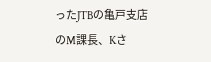ったJTBの亀戸支店のM課長、Kさ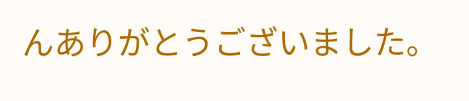んありがとうございました。